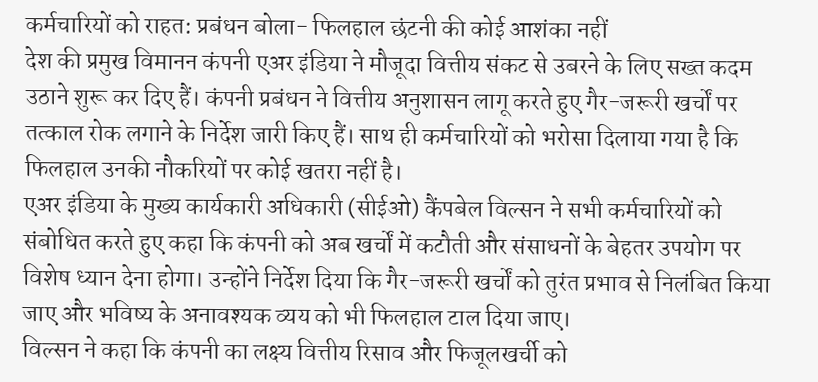कर्मचारियों को राहत: प्रबंधन बोला- फिलहाल छंटनी की कोई आशंका नहीं
देश की प्रमुख विमानन कंपनी एअर इंडिया ने मौजूदा वित्तीय संकट से उबरने के लिए सख्त कदम उठाने शुरू कर दिए हैं। कंपनी प्रबंधन ने वित्तीय अनुशासन लागू करते हुए गैर-जरूरी खर्चों पर तत्काल रोक लगाने के निर्देश जारी किए हैं। साथ ही कर्मचारियों को भरोसा दिलाया गया है कि फिलहाल उनकी नौकरियों पर कोई खतरा नहीं है।
एअर इंडिया के मुख्य कार्यकारी अधिकारी (सीईओ) कैंपबेल विल्सन ने सभी कर्मचारियों को संबोधित करते हुए कहा कि कंपनी को अब खर्चों में कटौती और संसाधनों के बेहतर उपयोग पर विशेष ध्यान देना होगा। उन्होंने निर्देश दिया कि गैर-जरूरी खर्चों को तुरंत प्रभाव से निलंबित किया जाए और भविष्य के अनावश्यक व्यय को भी फिलहाल टाल दिया जाए।
विल्सन ने कहा कि कंपनी का लक्ष्य वित्तीय रिसाव और फिजूलखर्ची को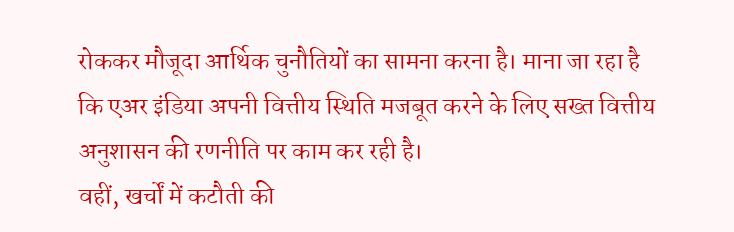रोककर मौजूदा आर्थिक चुनौतियों का सामना करना है। माना जा रहा है कि एअर इंडिया अपनी वित्तीय स्थिति मजबूत करने के लिए सख्त वित्तीय अनुशासन की रणनीति पर काम कर रही है।
वहीं, खर्चों में कटौती की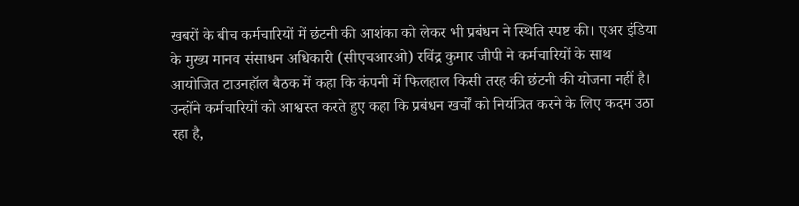खबरों के बीच कर्मचारियों में छंटनी की आशंका को लेकर भी प्रबंधन ने स्थिति स्पष्ट की। एअर इंडिया के मुख्य मानव संसाधन अधिकारी (सीएचआरओ) रविंद्र कुमार जीपी ने कर्मचारियों के साथ आयोजित टाउनहॉल बैठक में कहा कि कंपनी में फिलहाल किसी तरह की छंटनी की योजना नहीं है।
उन्होंने कर्मचारियों को आश्वस्त करते हुए कहा कि प्रबंधन खर्चों को नियंत्रित करने के लिए कदम उठा रहा है,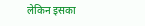लेकिन इसका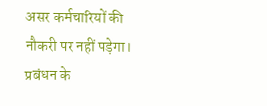असर कर्मचारियों की नौकरी पर नहीं पड़ेगा। प्रबंधन के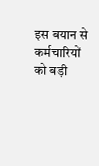इस बयान से कर्मचारियों को बड़ी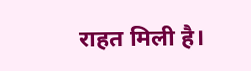राहत मिली है।